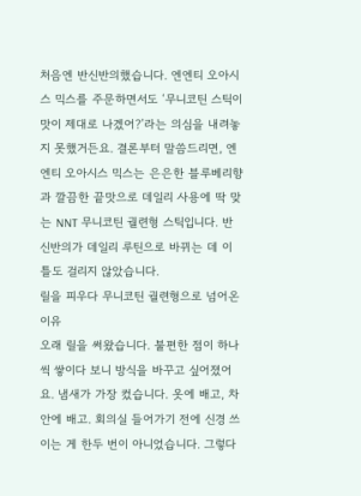처음엔 반신반의했습니다. 엔엔티 오아시스 믹스를 주문하면서도 ‘무니코틴 스틱이 맛이 제대로 나겠어?’라는 의심을 내려놓지 못했거든요. 결론부터 말씀드리면, 엔엔티 오아시스 믹스는 은은한 블루베리향과 깔끔한 끝맛으로 데일리 사용에 딱 맞는 NNT 무니코틴 궐련형 스틱입니다. 반신반의가 데일리 루틴으로 바뀌는 데 이틀도 걸리지 않았습니다.
릴을 피우다 무니코틴 궐련형으로 넘어온 이유
오래 릴을 써왔습니다. 불편한 점이 하나씩 쌓이다 보니 방식을 바꾸고 싶어졌어요. 냄새가 가장 컸습니다. 옷에 배고, 차 안에 배고. 회의실 들어가기 전에 신경 쓰이는 게 한두 번이 아니었습니다. 그렇다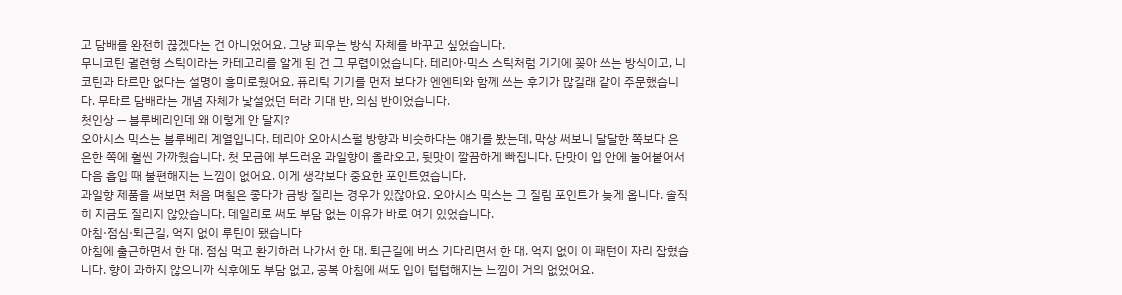고 담배를 완전히 끊겠다는 건 아니었어요. 그냥 피우는 방식 자체를 바꾸고 싶었습니다.
무니코틴 궐련형 스틱이라는 카테고리를 알게 된 건 그 무렵이었습니다. 테리아·믹스 스틱처럼 기기에 꽂아 쓰는 방식이고, 니코틴과 타르만 없다는 설명이 흥미로웠어요. 퓨리틱 기기를 먼저 보다가 엔엔티와 함께 쓰는 후기가 많길래 같이 주문했습니다. 무타르 담배라는 개념 자체가 낯설었던 터라 기대 반, 의심 반이었습니다.
첫인상 — 블루베리인데 왜 이렇게 안 달지?
오아시스 믹스는 블루베리 계열입니다. 테리아 오아시스펄 방향과 비슷하다는 얘기를 봤는데, 막상 써보니 달달한 쪽보다 은은한 쪽에 훨씬 가까웠습니다. 첫 모금에 부드러운 과일향이 올라오고, 뒷맛이 깔끔하게 빠집니다. 단맛이 입 안에 눌어붙어서 다음 흡입 때 불편해지는 느낌이 없어요. 이게 생각보다 중요한 포인트였습니다.
과일향 제품을 써보면 처음 며칠은 좋다가 금방 질리는 경우가 있잖아요. 오아시스 믹스는 그 질림 포인트가 늦게 옵니다. 솔직히 지금도 질리지 않았습니다. 데일리로 써도 부담 없는 이유가 바로 여기 있었습니다.
아침·점심·퇴근길, 억지 없이 루틴이 됐습니다
아침에 출근하면서 한 대. 점심 먹고 환기하러 나가서 한 대. 퇴근길에 버스 기다리면서 한 대. 억지 없이 이 패턴이 자리 잡혔습니다. 향이 과하지 않으니까 식후에도 부담 없고, 공복 아침에 써도 입이 텁텁해지는 느낌이 거의 없었어요.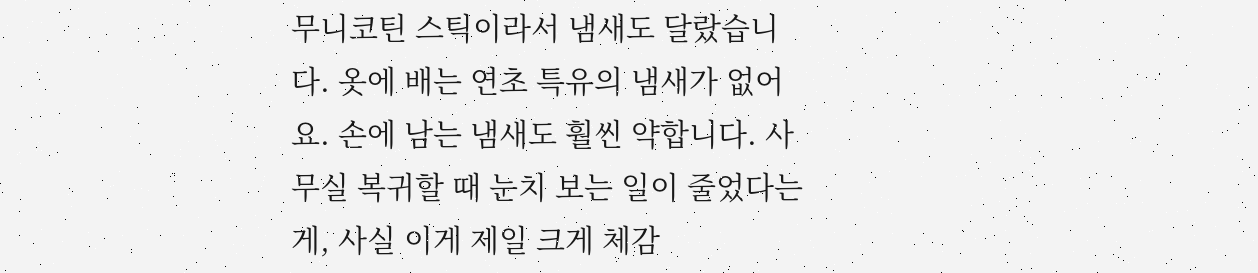무니코틴 스틱이라서 냄새도 달랐습니다. 옷에 배는 연초 특유의 냄새가 없어요. 손에 남는 냄새도 훨씬 약합니다. 사무실 복귀할 때 눈치 보는 일이 줄었다는 게, 사실 이게 제일 크게 체감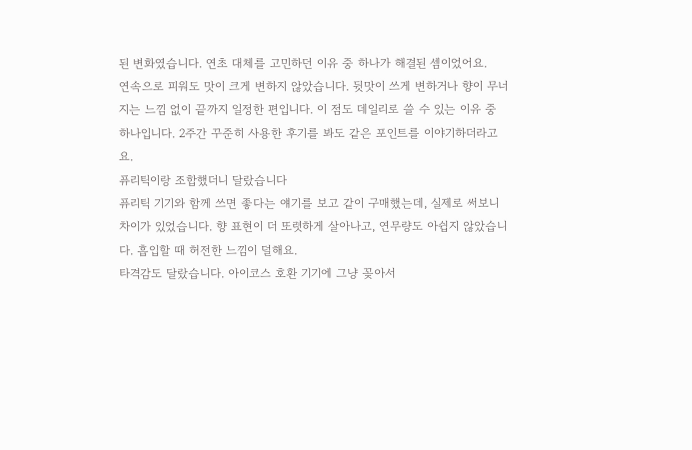된 변화였습니다. 연초 대체를 고민하던 이유 중 하나가 해결된 셈이었어요.
연속으로 피워도 맛이 크게 변하지 않았습니다. 뒷맛이 쓰게 변하거나 향이 무너지는 느낌 없이 끝까지 일정한 편입니다. 이 점도 데일리로 쓸 수 있는 이유 중 하나입니다. 2주간 꾸준히 사용한 후기를 봐도 같은 포인트를 이야기하더라고요.
퓨리틱이랑 조합했더니 달랐습니다
퓨리틱 기기와 함께 쓰면 좋다는 얘기를 보고 같이 구매했는데, 실제로 써보니 차이가 있었습니다. 향 표현이 더 또렷하게 살아나고, 연무량도 아쉽지 않았습니다. 흡입할 때 허전한 느낌이 덜해요.
타격감도 달랐습니다. 아이코스 호환 기기에 그냥 꽂아서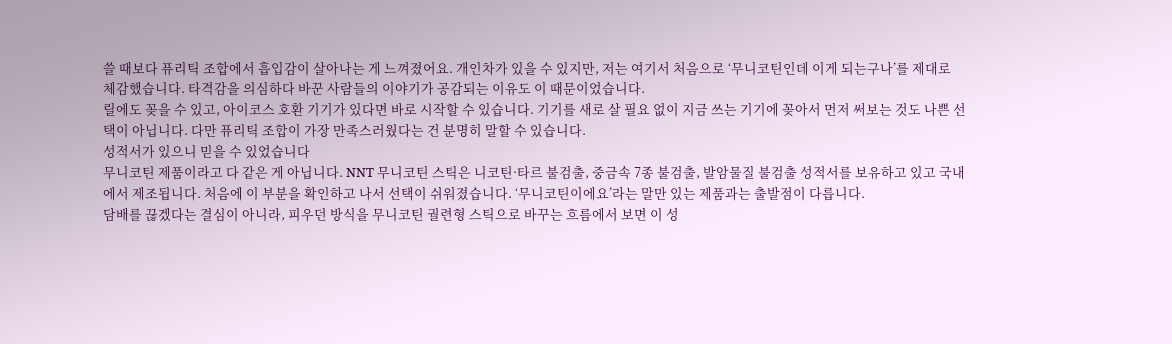쓸 때보다 퓨리틱 조합에서 흡입감이 살아나는 게 느껴졌어요. 개인차가 있을 수 있지만, 저는 여기서 처음으로 ‘무니코틴인데 이게 되는구나’를 제대로 체감했습니다. 타격감을 의심하다 바꾼 사람들의 이야기가 공감되는 이유도 이 때문이었습니다.
릴에도 꽂을 수 있고, 아이코스 호환 기기가 있다면 바로 시작할 수 있습니다. 기기를 새로 살 필요 없이 지금 쓰는 기기에 꽂아서 먼저 써보는 것도 나쁜 선택이 아닙니다. 다만 퓨리틱 조합이 가장 만족스러웠다는 건 분명히 말할 수 있습니다.
성적서가 있으니 믿을 수 있었습니다
무니코틴 제품이라고 다 같은 게 아닙니다. NNT 무니코틴 스틱은 니코틴·타르 불검출, 중금속 7종 불검출, 발암물질 불검출 성적서를 보유하고 있고 국내에서 제조됩니다. 처음에 이 부분을 확인하고 나서 선택이 쉬워졌습니다. ‘무니코틴이에요’라는 말만 있는 제품과는 출발점이 다릅니다.
담배를 끊겠다는 결심이 아니라, 피우던 방식을 무니코틴 궐련형 스틱으로 바꾸는 흐름에서 보면 이 성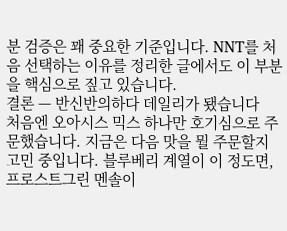분 검증은 꽤 중요한 기준입니다. NNT를 처음 선택하는 이유를 정리한 글에서도 이 부분을 핵심으로 짚고 있습니다.
결론 — 반신반의하다 데일리가 됐습니다
처음엔 오아시스 믹스 하나만 호기심으로 주문했습니다. 지금은 다음 맛을 뭘 주문할지 고민 중입니다. 블루베리 계열이 이 정도면, 프로스트그린 멘솔이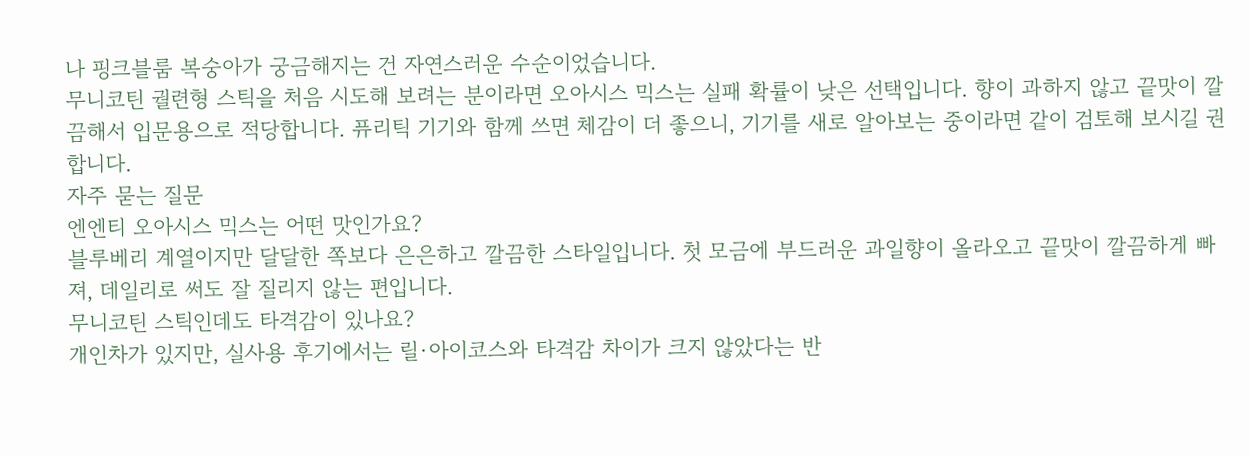나 핑크블룸 복숭아가 궁금해지는 건 자연스러운 수순이었습니다.
무니코틴 궐련형 스틱을 처음 시도해 보려는 분이라면 오아시스 믹스는 실패 확률이 낮은 선택입니다. 향이 과하지 않고 끝맛이 깔끔해서 입문용으로 적당합니다. 퓨리틱 기기와 함께 쓰면 체감이 더 좋으니, 기기를 새로 알아보는 중이라면 같이 검토해 보시길 권합니다.
자주 묻는 질문
엔엔티 오아시스 믹스는 어떤 맛인가요?
블루베리 계열이지만 달달한 쪽보다 은은하고 깔끔한 스타일입니다. 첫 모금에 부드러운 과일향이 올라오고 끝맛이 깔끔하게 빠져, 데일리로 써도 잘 질리지 않는 편입니다.
무니코틴 스틱인데도 타격감이 있나요?
개인차가 있지만, 실사용 후기에서는 릴·아이코스와 타격감 차이가 크지 않았다는 반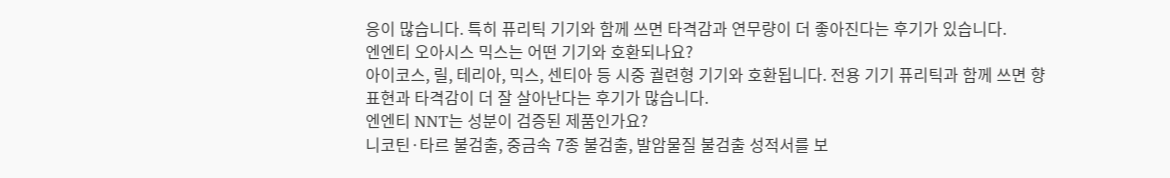응이 많습니다. 특히 퓨리틱 기기와 함께 쓰면 타격감과 연무량이 더 좋아진다는 후기가 있습니다.
엔엔티 오아시스 믹스는 어떤 기기와 호환되나요?
아이코스, 릴, 테리아, 믹스, 센티아 등 시중 궐련형 기기와 호환됩니다. 전용 기기 퓨리틱과 함께 쓰면 향 표현과 타격감이 더 잘 살아난다는 후기가 많습니다.
엔엔티 NNT는 성분이 검증된 제품인가요?
니코틴·타르 불검출, 중금속 7종 불검출, 발암물질 불검출 성적서를 보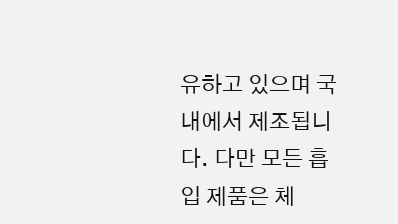유하고 있으며 국내에서 제조됩니다. 다만 모든 흡입 제품은 체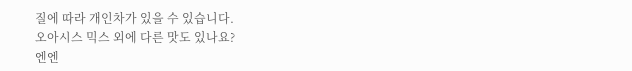질에 따라 개인차가 있을 수 있습니다.
오아시스 믹스 외에 다른 맛도 있나요?
엔엔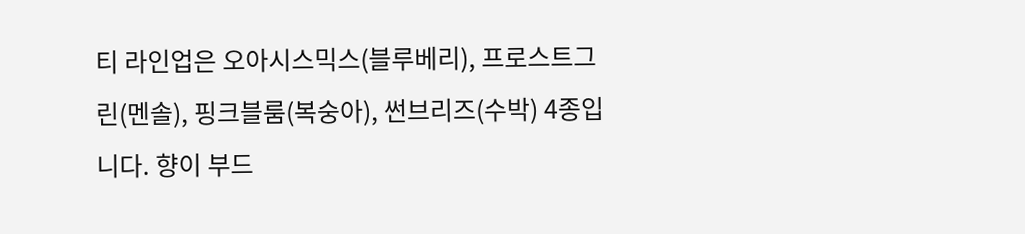티 라인업은 오아시스믹스(블루베리), 프로스트그린(멘솔), 핑크블룸(복숭아), 썬브리즈(수박) 4종입니다. 향이 부드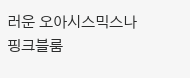러운 오아시스믹스나 핑크블룸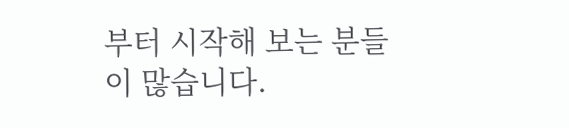부터 시작해 보는 분들이 많습니다.